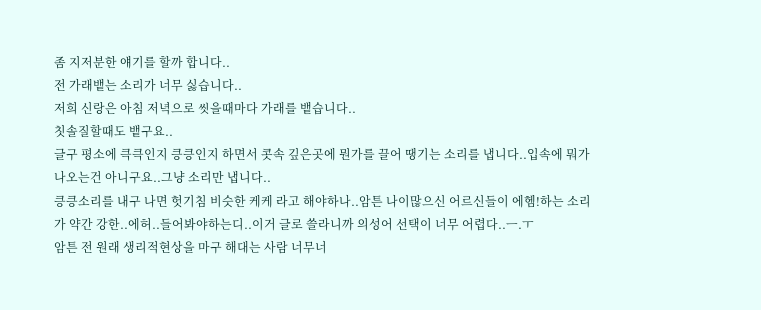좀 지저분한 얘기를 할까 합니다..
전 가래뱉는 소리가 너무 싫습니다..
저희 신랑은 아침 저녁으로 씻을때마다 가래를 뱉습니다..
칫솔질할때도 뱉구요..
글구 평소에 큭큭인지 킁킁인지 하면서 콧속 깊은곳에 뭔가를 끌어 땡기는 소리를 냅니다..입속에 뭐가 나오는건 아니구요..그냥 소리만 냅니다..
킁킁소리를 내구 나면 헛기침 비슷한 케케 라고 해야하나..암튼 나이많으신 어르신들이 에헴!하는 소리가 약간 강한..에허..들어봐야하는디..이거 글로 쓸라니까 의성어 선택이 너무 어렵다..ㅡ.ㅜ
암튼 전 원래 생리적현상을 마구 해대는 사람 너무너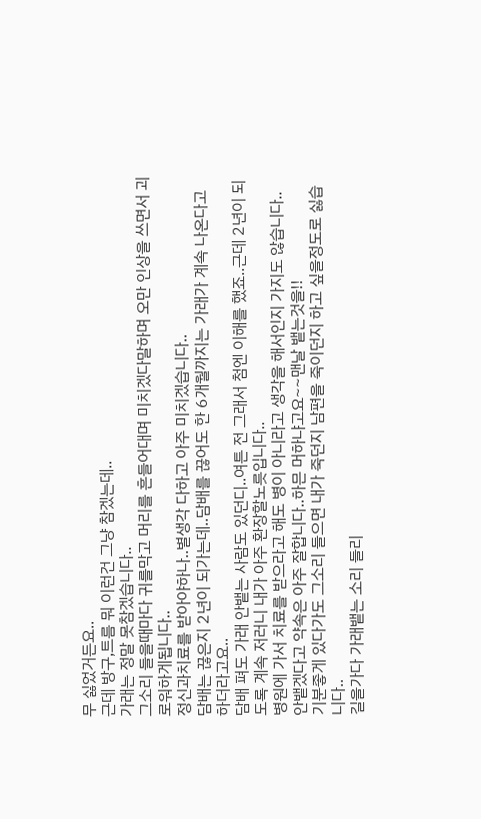무 싫었거든요..
근데 방구,트름 뭐 이런건 그냥 참겠는데..
가래는 정말 못참겠습니다..
그소리 들을때마다 귀를막고 머리를 흔들어대며 미치겠다말하며 오만 인상을 쓰면서 괴로워하게됩니다..
정신과치료를 받아야하나..별생각 다하고 아주 미치겠습니다..
담배는 끊은지 2년이 되가는데..담배를 끊어도 한 6개월까지는 가래가 계속 나온다고 하더라고요..
담배 펴도 가래 안뱉는 사람도 있던디..여튼 전 그래서 첨엔 이해를 했죠..근데 2년이 되도록 계속 저러니 내가 아주 환장할노릇입니다..
병원에 가서 치료를 받으라고 해도 병이 아니라고 생각을 해서인지 가지도 않습니다..
안뱉겠다고 약속은 아주 잘합니다..하믄 머하냐고요~~맨날 뱉는것을!!
기분좋게 있다가도 그소리 들으면 내가 죽던지 남편을 죽이던지 하고 싶을정도로 싫습니다..
길을가다 가래뱉는 소리 들리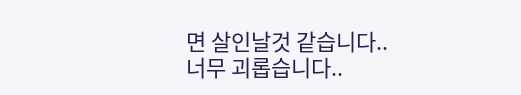면 살인날것 같습니다..
너무 괴롭습니다..